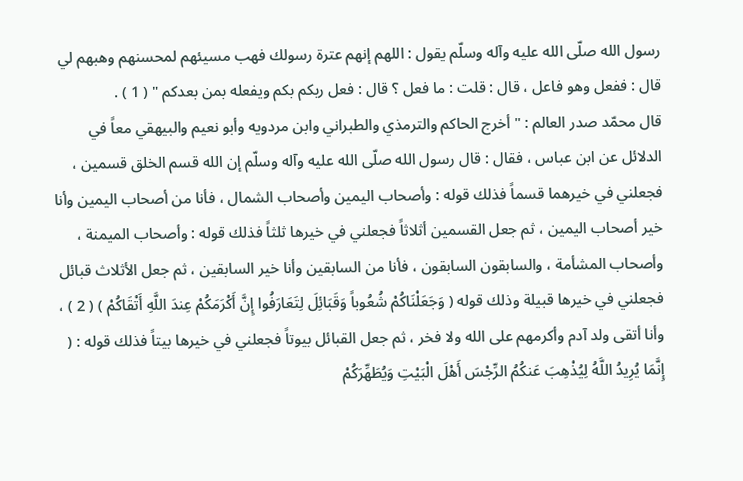رسول الله صلّى الله عليه وآله وسلّم يقول : اللهم إنهم عترة رسولك فهب مسيئهم لمحسنهم وهبهم لي قال : ففعل وهو فاعل ، قال : قلت : ما فعل ؟ قال : فعل ربكم بكم ويفعله بمن بعدكم " ( 1 ) .
قال محمّد صدر العالم : " أخرج الحاكم والترمذي والطبراني وابن مردويه وأبو نعيم والبيهقي معاً في الدلائل عن ابن عباس ، فقال : قال رسول الله صلّى الله عليه وآله وسلّم إن الله قسم الخلق قسمين ، فجعلني في خيرهما قسماً فذلك قوله : وأصحاب اليمين وأصحاب الشمال ، فأنا من أصحاب اليمين وأنا خير أصحاب اليمين ، ثم جعل القسمين أثلاثاً فجعلني في خيرها ثلثاً فذلك قوله : وأصحاب الميمنة ، وأصحاب المشأمة ، والسابقون السابقون ، فأنا من السابقين وأنا خير السابقين ، ثم جعل الأثلاث قبائل فجعلني في خيرها قبيلة وذلك قوله ( وَجَعَلْنَاكُمْ شُعُوباً وَقَبَائِلَ لِتَعَارَفُوا إِنَّ أَكْرَمَكُمْ عِندَ اللَّهِ أَتْقَاكُمْ ) ( 2 ) ، وأنا أتقى ولد آدم وأكرمهم على الله ولا فخر ، ثم جعل القبائل بيوتاً فجعلني في خيرها بيتاً فذلك قوله : ( إِنَّمَا يُرِيدُ اللَّهُ لِيُذْهِبَ عَنكُمُ الرِّجْسَ أَهْلَ الْبَيْتِ وَيُطَهِّرَكُمْ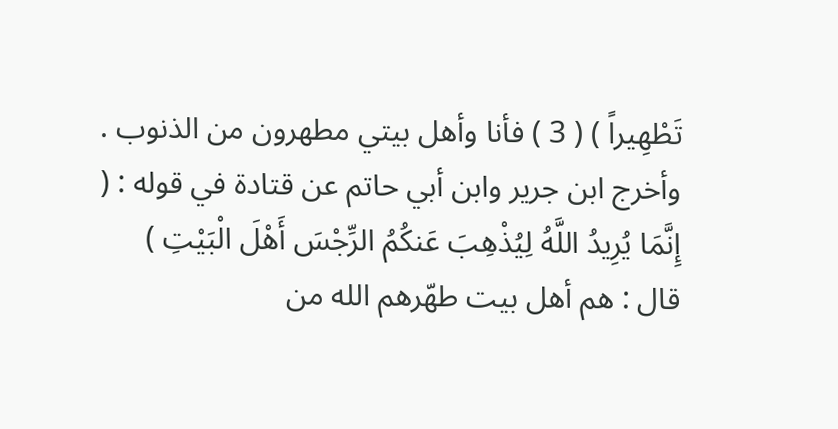تَطْهِيراً ) ( 3 ) فأنا وأهل بيتي مطهرون من الذنوب .
وأخرج ابن جرير وابن أبي حاتم عن قتادة في قوله : ( إِنَّمَا يُرِيدُ اللَّهُ لِيُذْهِبَ عَنكُمُ الرِّجْسَ أَهْلَ الْبَيْتِ ) قال : هم أهل بيت طهّرهم الله من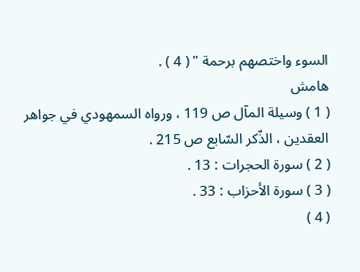السوء واختصهم برحمة " ( 4 ) .
هامش
( 1 ) وسيلة المآل ص 119 ، ورواه السمهودي في جواهر العقدين ، الذّكر السّابع ص 215 .
( 2 ) سورة الحجرات : 13 .
( 3 ) سورة الأحزاب : 33 .
( 4 )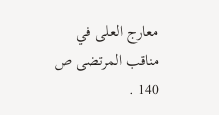معارج العلى في مناقب المرتضى ص 140 .